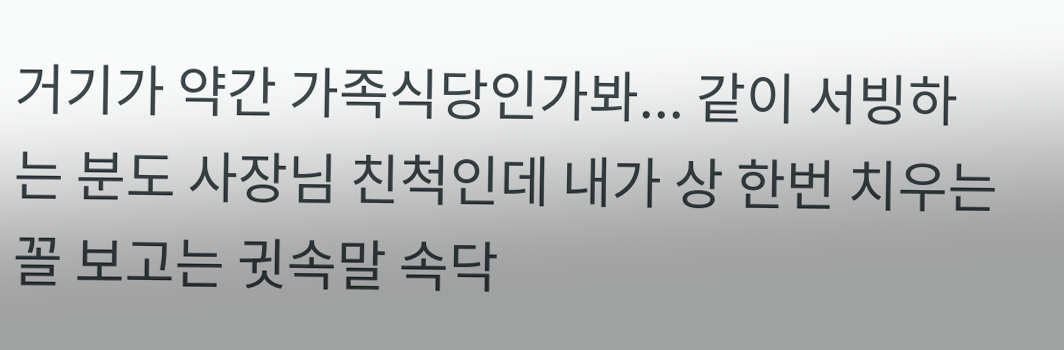거기가 약간 가족식당인가봐... 같이 서빙하는 분도 사장님 친척인데 내가 상 한번 치우는 꼴 보고는 귓속말 속닥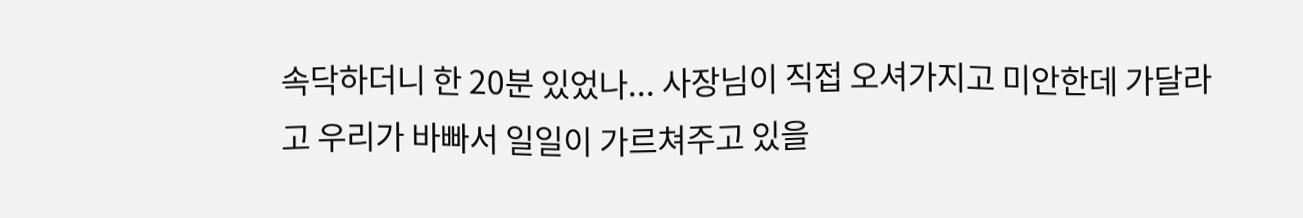속닥하더니 한 20분 있었나... 사장님이 직접 오셔가지고 미안한데 가달라고 우리가 바빠서 일일이 가르쳐주고 있을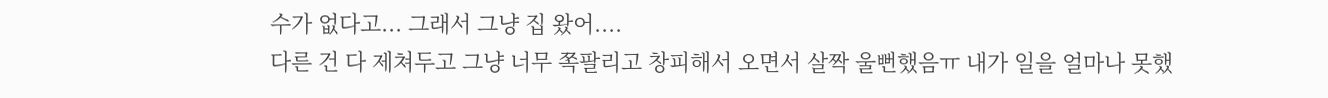수가 없다고... 그래서 그냥 집 왔어....
다른 건 다 제쳐두고 그냥 너무 쪽팔리고 창피해서 오면서 살짝 울뻔했음ㅠ 내가 일을 얼마나 못했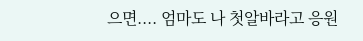으면.... 엄마도 나 첫알바라고 응원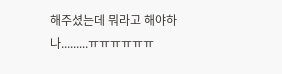해주셨는데 뭐라고 해야하나.........ㅠㅠㅠㅠㅠㅠ